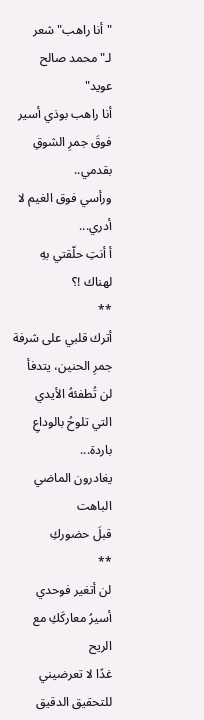"أنا راهب" شعر لـ"محمد صالح عويد"
أنا راهب بوذي أسير فوقَ جمرِ الشوقِ بقدمي..
ورأسي فوق الغيم لا أدري...
أ أنتِ حلّقتي بهِ لهناك !؟
**
أترك قلبي على شرفة جمرِ الحنين، يتدفأ
لن تُطفئهُ الأيدي التي تلوحُ بالوداعِ
باردة...
يغادرون الماضي الباهت
قبلَ حضوركِ
**
لن أتغير فوحدي أسيرُ معاركَكِ مع الريح
غدًا لا تعرضيني للتحقيق الدقيق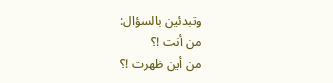وتبدئين بالسؤال:
من أنت !؟
من أين ظهرت !؟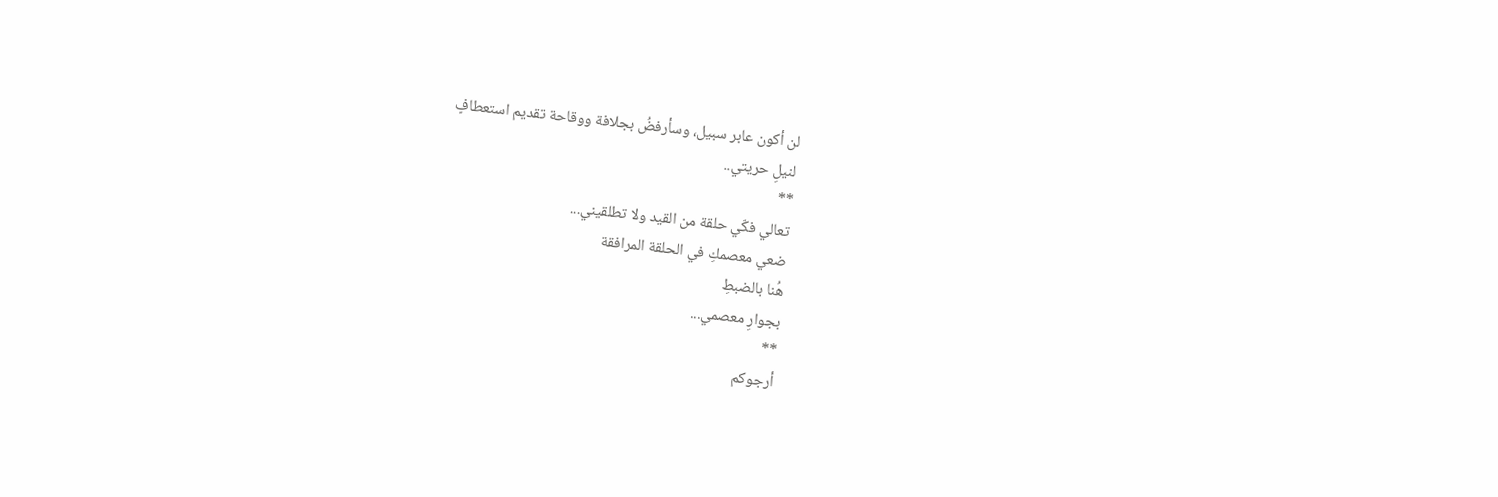لن أكون عابر سبيل، وسأرفضُ بجلافة ووقاحة تقديم استعطافٍ
لنيلِ حريتي..
**
تعالي فكّي حلقة من القيد ولا تطلقيني...
ضعي معصمكِ في الحلقة المرافقة
هُنا بالضبطِ
بجوارِ معصمي...
**
أرجوكم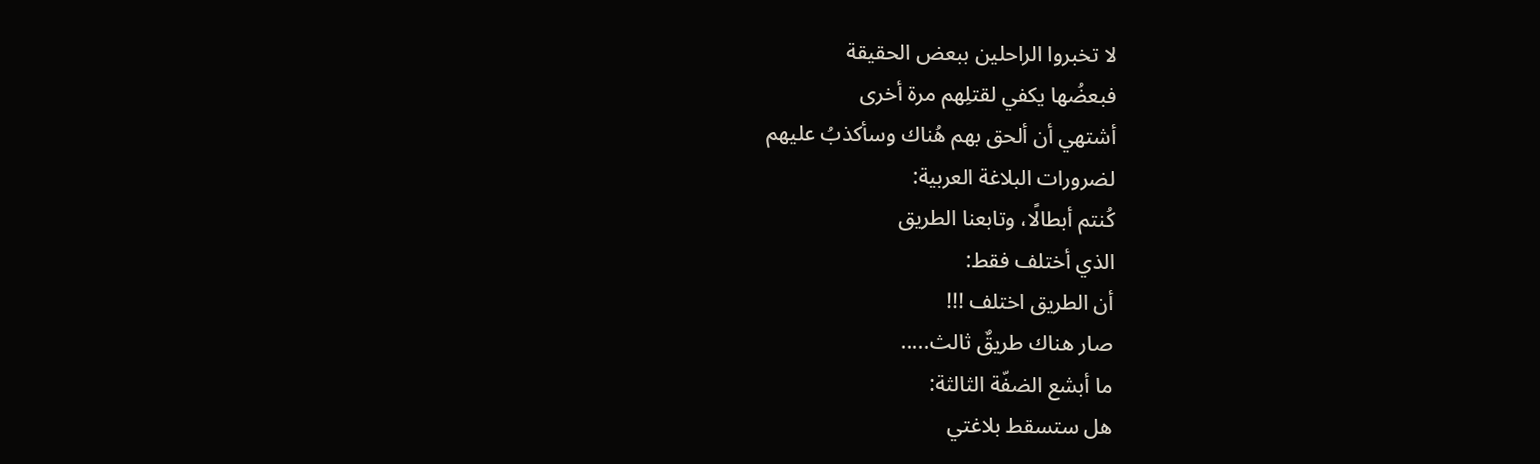لا تخبروا الراحلين ببعض الحقيقة
فبعضُها يكفي لقتلِهم مرة أخرى
أشتهي أن ألحق بهم هُناك وسأكذبُ عليهم
لضرورات البلاغة العربية:
كُنتم أبطالًا، وتابعنا الطريق
الذي أختلف فقط:
أن الطريق اختلف !!!
صار هناك طريقٌ ثالث.....
ما أبشع الضفّة الثالثة:
هل ستسقط بلاغتي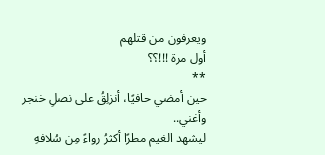ويعرفون من قتلهم
أول مرة !!!؟؟
**
حين أمضي حافيًا، أنزلِقُ على نصلِ خنجر
وأغني..
ليشهد الغيم مطرًا أكثرُ رواءً مِن سُلافهِ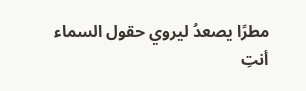مطرًا يصعدُ ليروي حقول السماء
أنتِ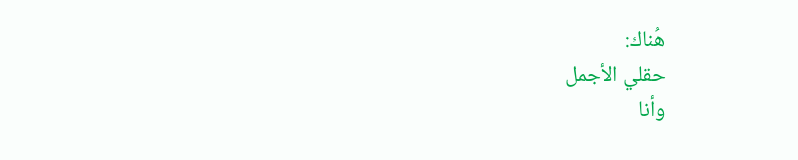هُناك:
حقلي الأجمل
وأنا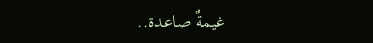غيمةٌ صاعدة..